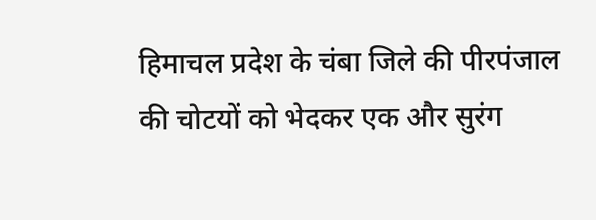हिमाचल प्रदेश के चंबा जिले की पीरपंजाल की चोटयों को भेदकर एक और सुरंग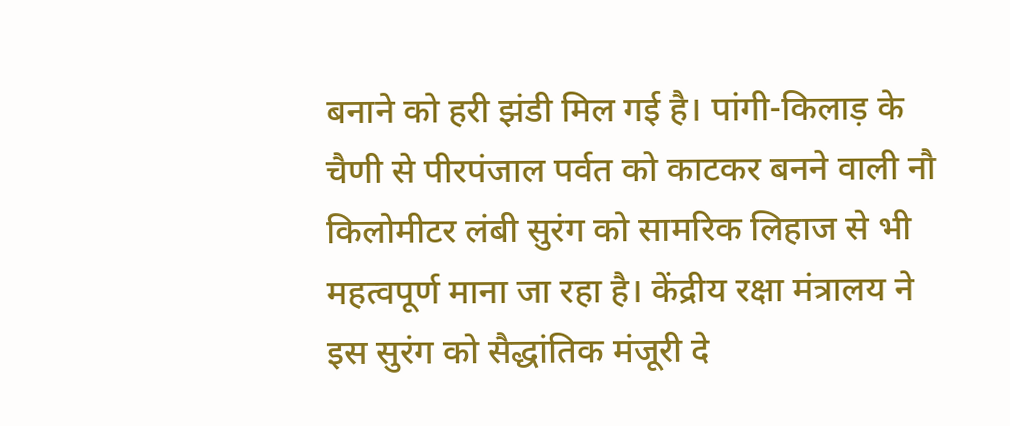बनाने को हरी झंडी मिल गई है। पांगी-किलाड़ के चैणी से पीरपंजाल पर्वत को काटकर बनने वाली नौ किलोमीटर लंबी सुरंग को सामरिक लिहाज से भी महत्वपूर्ण माना जा रहा है। केंद्रीय रक्षा मंत्रालय ने इस सुरंग को सैद्धांतिक मंजूरी दे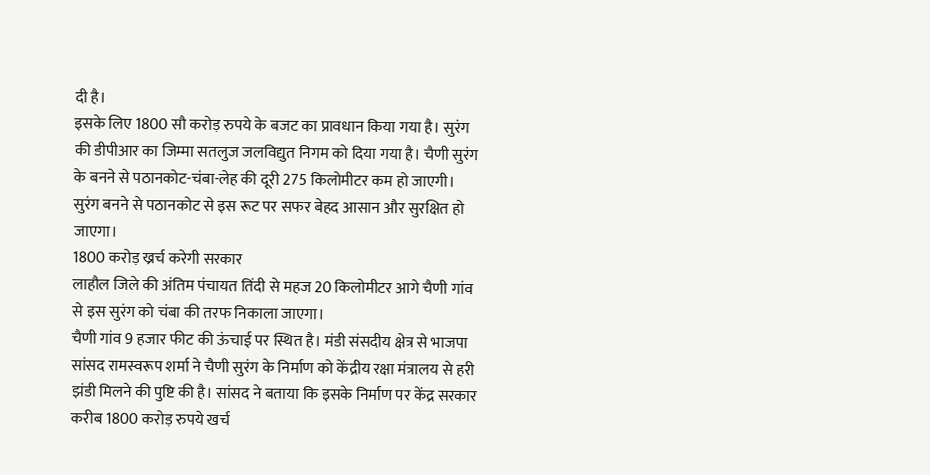दी है।
इसके लिए 1800 सौ करोड़ रुपये के बजट का प्रावधान किया गया है। सुरंग की डीपीआर का जिम्मा सतलुज जलविद्युत निगम को दिया गया है। चैणी सुरंग के बनने से पठानकोट-चंबा-लेह की दूरी 275 किलोमीटर कम हो जाएगी। सुरंग बनने से पठानकोट से इस रूट पर सफर बेहद आसान और सुरक्षित हो जाएगा।
1800 करोड़ ख्रर्च करेगी सरकार
लाहौल जिले की अंतिम पंचायत तिंदी से महज 20 किलोमीटर आगे चैणी गांव से इस सुरंग को चंबा की तरफ निकाला जाएगा।
चैणी गांव 9 हजार फीट की ऊंचाई पर स्थित है। मंडी संसदीय क्षेत्र से भाजपा सांसद रामस्वरूप शर्मा ने चैणी सुरंग के निर्माण को केंद्रीय रक्षा मंत्रालय से हरी झंडी मिलने की पुष्टि की है। सांसद ने बताया कि इसके निर्माण पर केंद्र सरकार करीब 1800 करोड़ रुपये खर्च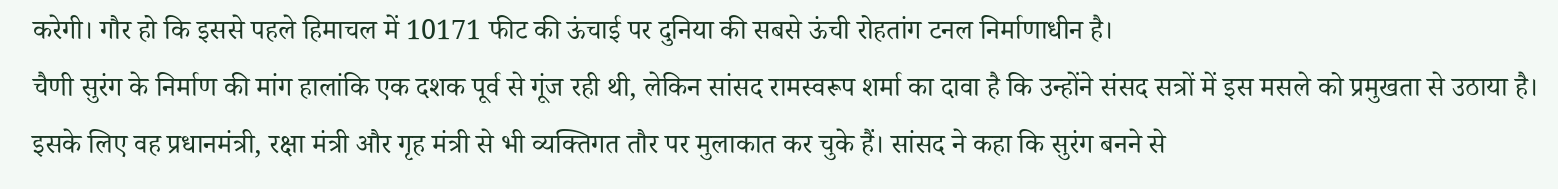करेगी। गौर हो कि इससे पहले हिमाचल में 10171 फीट की ऊंचाई पर दुनिया की सबसे ऊंची रोहतांग टनल निर्माणाधीन है।
चैणी सुरंग के निर्माण की मांग हालांकि एक दशक पूर्व से गूंज रही थी, लेकिन सांसद रामस्वरूप शर्मा का दावा है कि उन्होंने संसद सत्रों में इस मसले को प्रमुखता से उठाया है। इसके लिए वह प्रधानमंत्री, रक्षा मंत्री और गृह मंत्री से भी व्यक्तिगत तौर पर मुलाकात कर चुके हैं। सांसद ने कहा कि सुरंग बनने से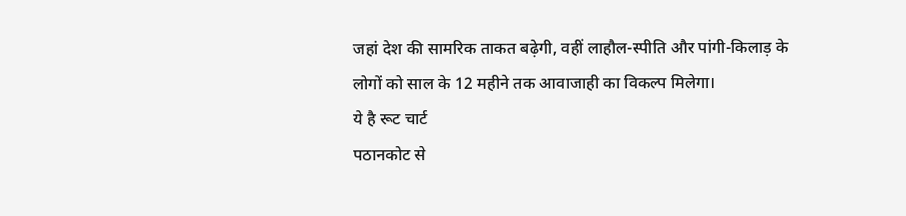जहां देश की सामरिक ताकत बढ़ेगी, वहीं लाहौल-स्पीति और पांगी-किलाड़ के लोगों को साल के 12 महीने तक आवाजाही का विकल्प मिलेगा।
ये है रूट चार्ट
पठानकोट से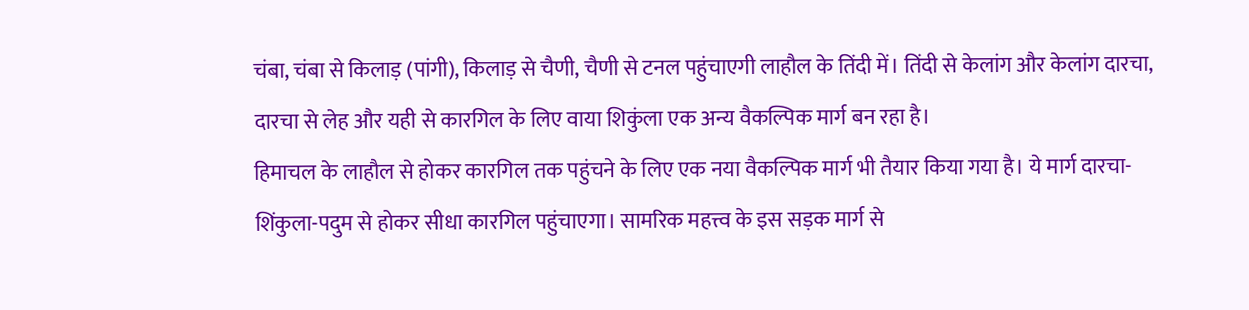चंबा, चंबा से किलाड़ (पांगी), किलाड़ से चैणी, चैणी से टनल पहुंचाएगी लाहौल के तिंदी में। तिंदी से केलांग और केलांग दारचा, दारचा से लेह और यही से कारगिल के लिए वाया शिकुंला एक अन्य वैकल्पिक मार्ग बन रहा है।
हिमाचल के लाहौल से होकर कारगिल तक पहुंचने के लिए एक नया वैकल्पिक मार्ग भी तैयार किया गया है। ये मार्ग दारचा-शिंकुला-पदुम से होकर सीधा कारगिल पहुंचाएगा। सामरिक महत्त्व के इस सड़क मार्ग से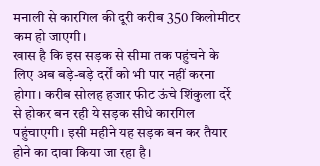मनाली से कारगिल की दूरी करीब 350 किलोमीटर कम हो जाएगी।
खास है कि इस सड़क से सीमा तक पहुंचने के लिए अब बड़े-बड़े दर्रों को भी पार नहीं करना होगा। करीब सोलह हजार फीट ऊंचे शिंकुला दर्रे से होकर बन रही ये सड़क सीधे कारगिल पहुंचाएगी। इसी महीने यह सड़क बन कर तैयार होने का दावा किया जा रहा है।